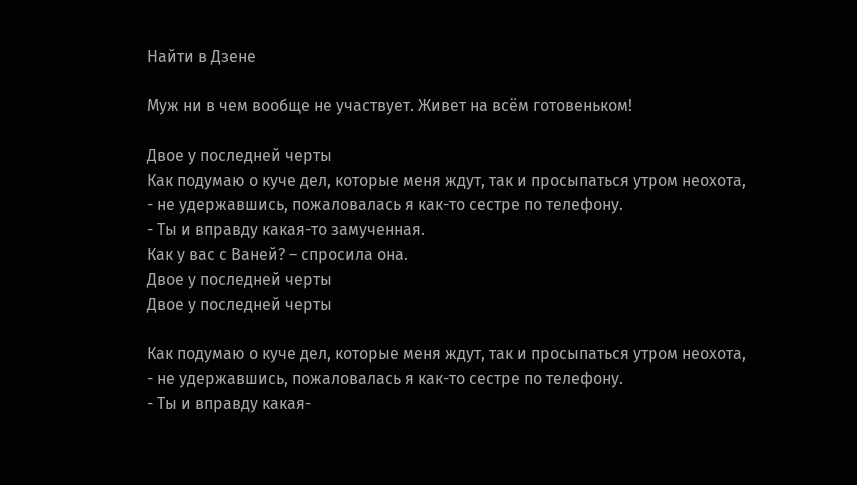Найти в Дзене

Муж ни в чем вообще не участвует. Живет на всём готовеньком!

Двое у последней черты
Как подумаю о куче дел, которые меня ждут, так и просыпаться утром неохота, - не удержавшись, пожаловалась я как-то сестре по телефону.
- Ты и вправду какая-то замученная.
Как у вас с Ваней? – спросила она.
Двое у последней черты
Двое у последней черты

Как подумаю о куче дел, которые меня ждут, так и просыпаться утром неохота, - не удержавшись, пожаловалась я как-то сестре по телефону.
- Ты и вправду какая-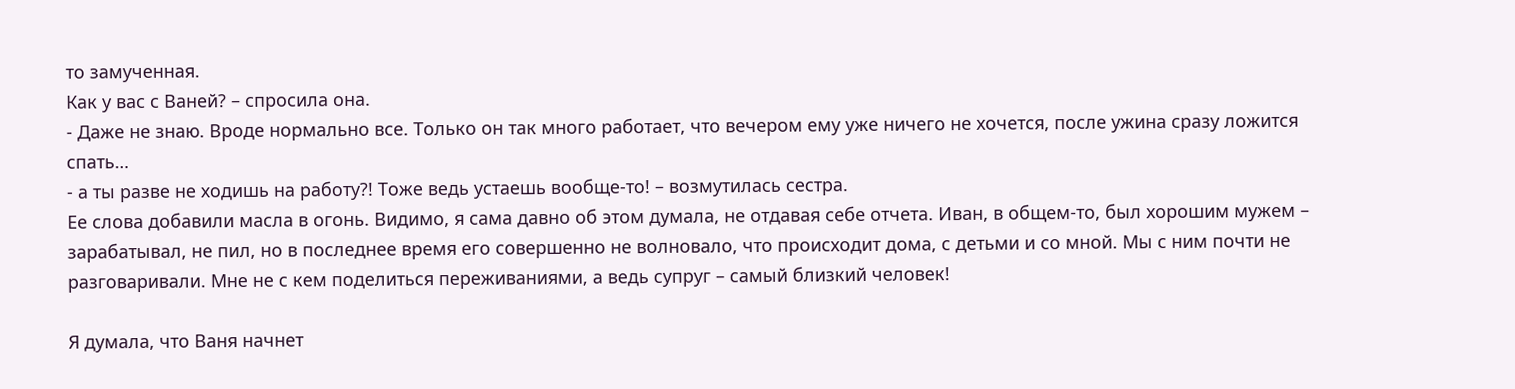то замученная.
Как у вас с Ваней? – спросила она.
- Даже не знаю. Вроде нормально все. Только он так много работает, что вечером ему уже ничего не хочется, после ужина сразу ложится спать…
- а ты разве не ходишь на работу?! Тоже ведь устаешь вообще-то! – возмутилась сестра.
Ее слова добавили масла в огонь. Видимо, я сама давно об этом думала, не отдавая себе отчета. Иван, в общем-то, был хорошим мужем – зарабатывал, не пил, но в последнее время его совершенно не волновало, что происходит дома, с детьми и со мной. Мы с ним почти не разговаривали. Мне не с кем поделиться переживаниями, а ведь супруг – самый близкий человек!

Я думала, что Ваня начнет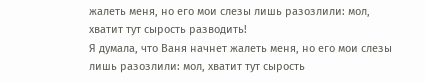жалеть меня, но его мои слезы лишь разозлили: мол, хватит тут сырость разводить!
Я думала, что Ваня начнет жалеть меня, но его мои слезы лишь разозлили: мол, хватит тут сырость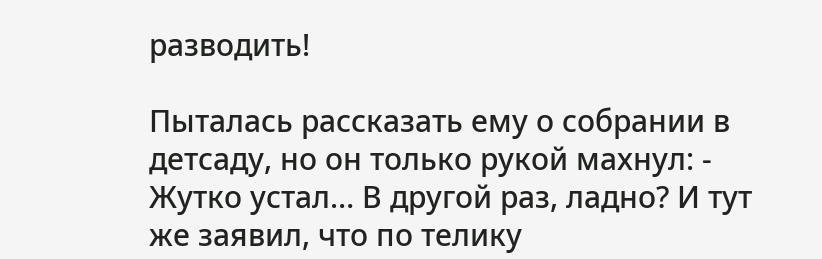разводить!

Пыталась рассказать ему о собрании в детсаду, но он только рукой махнул: - Жутко устал… В другой раз, ладно? И тут же заявил, что по телику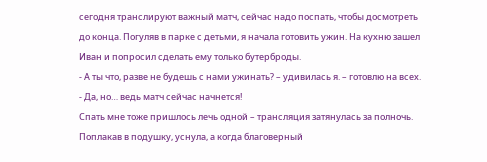сегодня транслируют важный матч, сейчас надо поспать, чтобы досмотреть до конца. Погуляв в парке с детьми, я начала готовить ужин. На кухню зашел Иван и попросил сделать ему только бутерброды.
- А ты что, разве не будешь с нами ужинать? – удивилась я. – готовлю на всех.
- Да, но… ведь матч сейчас начнется!
Спать мне тоже пришлось лечь одной – трансляция затянулась за полночь. Поплакав в подушку, уснула, а когда благоверный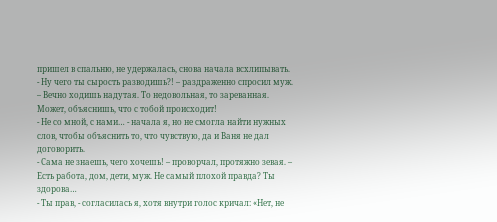пришел в спальню, не удержалась, снова начала всхлипывать.
- Ну чего ты сырость разводишь?! – раздраженно спросил муж. – Вечно ходишь надутая. То недовольная, то зареванная. Может, объяснишь, что с тобой происходит!
- Не со мной, с нами… - начала я, но не смогла найти нужных слов, чтобы объяснить то, что чувствую, да и Ваня не дал договорить.
- Сама не знаешь, чего хочешь! – проворчал, протяжно зевая. – Есть работа, дом, дети, муж. Не самый плохой правда? Ты здорова…
- Ты прав, - согласилась я, хотя внутри голос кричал: «Нет, не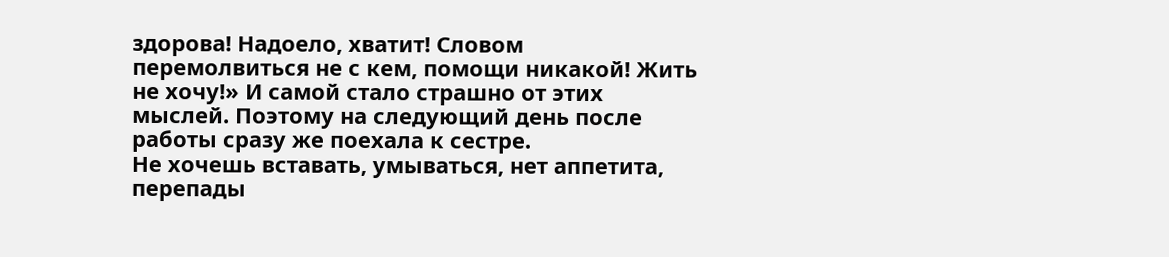здорова! Надоело, хватит! Словом перемолвиться не с кем, помощи никакой! Жить не хочу!» И самой стало страшно от этих мыслей. Поэтому на следующий день после работы сразу же поехала к сестре.
Не хочешь вставать, умываться, нет аппетита, перепады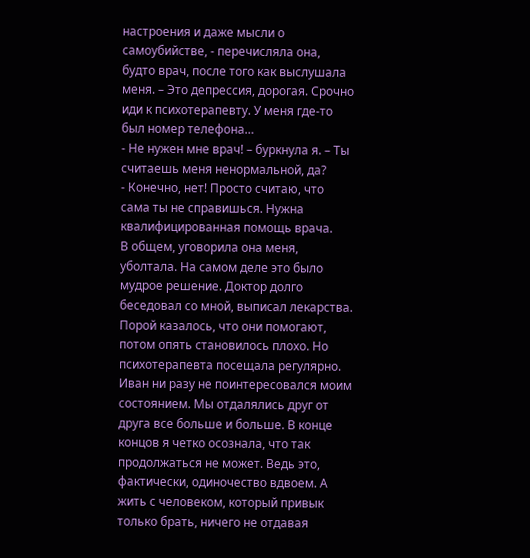настроения и даже мысли о самоубийстве, - перечисляла она, будто врач, после того как выслушала меня. – Это депрессия, дорогая. Срочно иди к психотерапевту. У меня где-то был номер телефона…
- Не нужен мне врач! – буркнула я. – Ты считаешь меня ненормальной, да?
- Конечно, нет! Просто считаю, что сама ты не справишься. Нужна квалифицированная помощь врача.
В общем, уговорила она меня, уболтала. На самом деле это было мудрое решение. Доктор долго беседовал со мной, выписал лекарства.
Порой казалось, что они помогают, потом опять становилось плохо. Но психотерапевта посещала регулярно. Иван ни разу не поинтересовался моим состоянием. Мы отдалялись друг от друга все больше и больше. В конце концов я четко осознала, что так продолжаться не может. Ведь это, фактически, одиночество вдвоем. А жить с человеком, который привык только брать, ничего не отдавая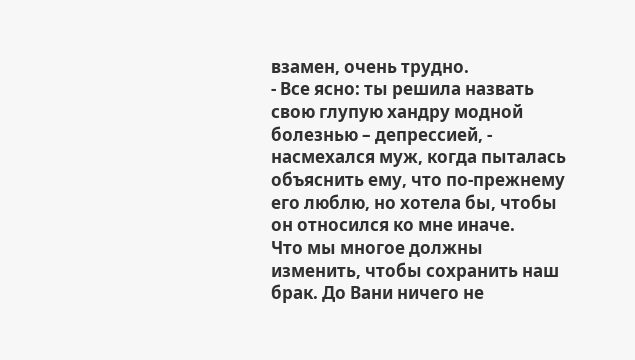взамен, очень трудно.
- Все ясно: ты решила назвать свою глупую хандру модной болезнью – депрессией, - насмехался муж, когда пыталась объяснить ему, что по-прежнему его люблю, но хотела бы, чтобы он относился ко мне иначе.
Что мы многое должны изменить, чтобы сохранить наш брак. До Вани ничего не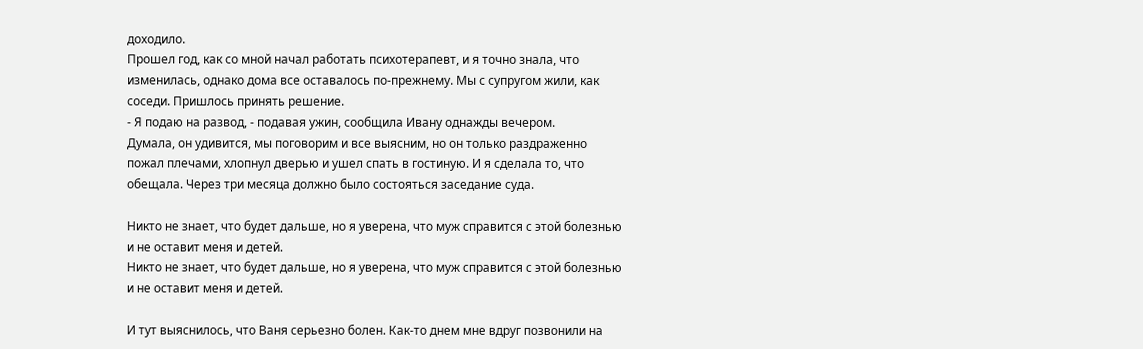доходило.
Прошел год, как со мной начал работать психотерапевт, и я точно знала, что изменилась, однако дома все оставалось по-прежнему. Мы с супругом жили, как соседи. Пришлось принять решение.
- Я подаю на развод, - подавая ужин, сообщила Ивану однажды вечером.
Думала, он удивится, мы поговорим и все выясним, но он только раздраженно пожал плечами, хлопнул дверью и ушел спать в гостиную. И я сделала то, что обещала. Через три месяца должно было состояться заседание суда.

Никто не знает, что будет дальше, но я уверена, что муж справится с этой болезнью и не оставит меня и детей.
Никто не знает, что будет дальше, но я уверена, что муж справится с этой болезнью и не оставит меня и детей.

И тут выяснилось, что Ваня серьезно болен. Как-то днем мне вдруг позвонили на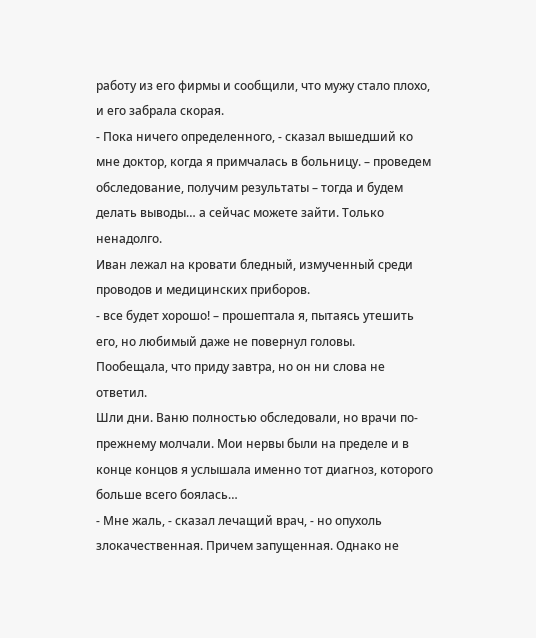работу из его фирмы и сообщили, что мужу стало плохо, и его забрала скорая.
- Пока ничего определенного, - сказал вышедший ко мне доктор, когда я примчалась в больницу. – проведем обследование, получим результаты – тогда и будем делать выводы… а сейчас можете зайти. Только ненадолго.
Иван лежал на кровати бледный, измученный среди проводов и медицинских приборов.
- все будет хорошо! – прошептала я, пытаясь утешить его, но любимый даже не повернул головы.
Пообещала, что приду завтра, но он ни слова не ответил.
Шли дни. Ваню полностью обследовали, но врачи по-прежнему молчали. Мои нервы были на пределе и в конце концов я услышала именно тот диагноз, которого больше всего боялась…
- Мне жаль, - сказал лечащий врач, - но опухоль злокачественная. Причем запущенная. Однако не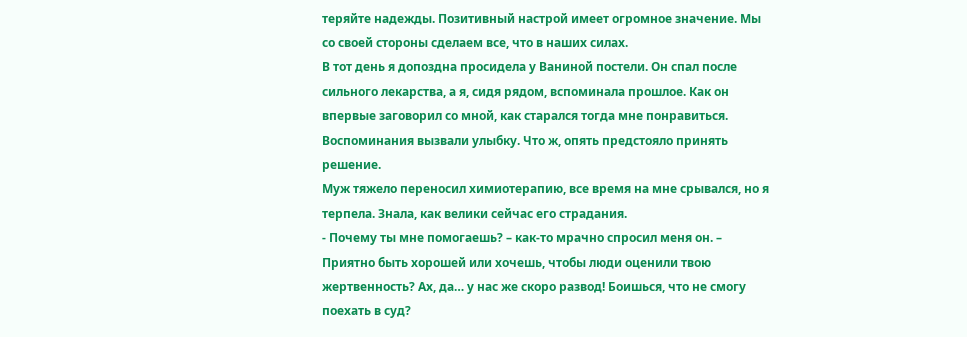теряйте надежды. Позитивный настрой имеет огромное значение. Мы со своей стороны сделаем все, что в наших силах.
В тот день я допоздна просидела у Ваниной постели. Он спал после сильного лекарства, а я, сидя рядом, вспоминала прошлое. Как он впервые заговорил со мной, как старался тогда мне понравиться. Воспоминания вызвали улыбку. Что ж, опять предстояло принять решение.
Муж тяжело переносил химиотерапию, все время на мне срывался, но я терпела. Знала, как велики сейчас его страдания.
- Почему ты мне помогаешь? – как-то мрачно спросил меня он. – Приятно быть хорошей или хочешь, чтобы люди оценили твою жертвенность? Ах, да… у нас же скоро развод! Боишься, что не смогу поехать в суд?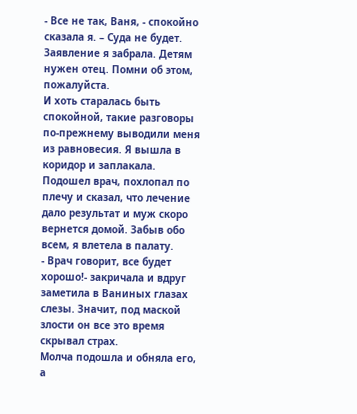- Все не так, Ваня, - спокойно сказала я. – Суда не будет. Заявление я забрала. Детям нужен отец. Помни об этом, пожалуйста.
И хоть старалась быть спокойной, такие разговоры по-прежнему выводили меня из равновесия. Я вышла в коридор и заплакала. Подошел врач, похлопал по плечу и сказал, что лечение дало результат и муж скоро вернется домой. Забыв обо всем, я влетела в палату.
- Врач говорит, все будет хорошо!- закричала и вдруг заметила в Ваниных глазах слезы. Значит, под маской злости он все это время скрывал страх.
Молча подошла и обняла его, а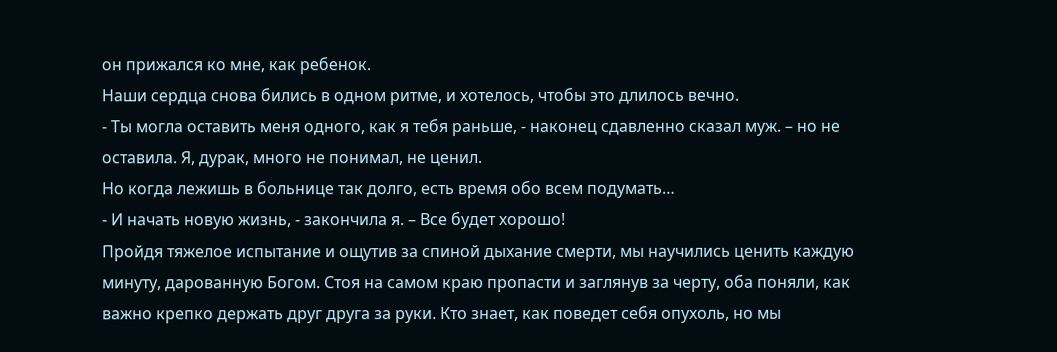он прижался ко мне, как ребенок.
Наши сердца снова бились в одном ритме, и хотелось, чтобы это длилось вечно.
- Ты могла оставить меня одного, как я тебя раньше, - наконец сдавленно сказал муж. – но не оставила. Я, дурак, много не понимал, не ценил.
Но когда лежишь в больнице так долго, есть время обо всем подумать…
- И начать новую жизнь, - закончила я. – Все будет хорошо!
Пройдя тяжелое испытание и ощутив за спиной дыхание смерти, мы научились ценить каждую минуту, дарованную Богом. Стоя на самом краю пропасти и заглянув за черту, оба поняли, как важно крепко держать друг друга за руки. Кто знает, как поведет себя опухоль, но мы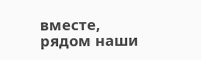вместе, рядом наши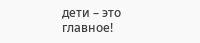дети – это главное!